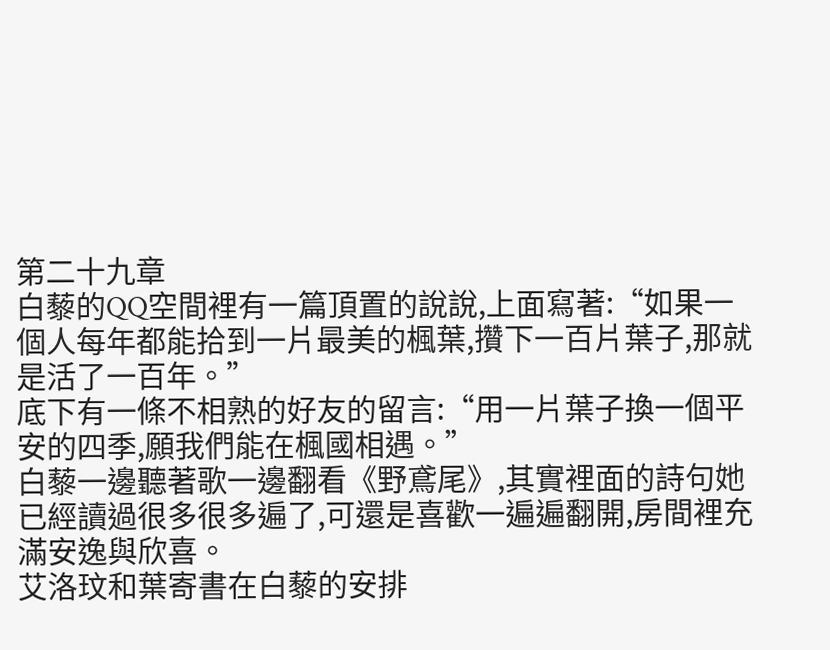第二十九章
白藜的QQ空間裡有一篇頂置的說說,上面寫著:“如果一個人每年都能拾到一片最美的楓葉,攢下一百片葉子,那就是活了一百年。”
底下有一條不相熟的好友的留言:“用一片葉子換一個平安的四季,願我們能在楓國相遇。”
白藜一邊聽著歌一邊翻看《野鳶尾》,其實裡面的詩句她已經讀過很多很多遍了,可還是喜歡一遍遍翻開,房間裡充滿安逸與欣喜。
艾洛玟和葉寄書在白藜的安排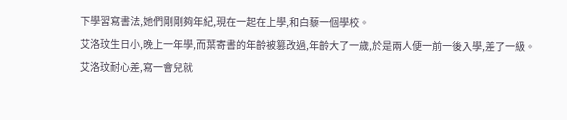下學習寫書法,她們剛剛夠年紀,現在一起在上學,和白藜一個學校。
艾洛玟生日小,晚上一年學,而葉寄書的年齡被篡改過,年齡大了一歲,於是兩人便一前一後入學,差了一級。
艾洛玟耐心差,寫一會兒就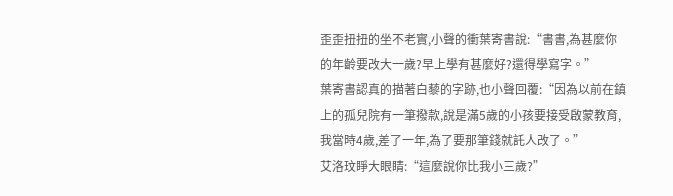歪歪扭扭的坐不老實,小聲的衝葉寄書說:“書書,為甚麼你的年齡要改大一歲?早上學有甚麼好?還得學寫字。”
葉寄書認真的描著白藜的字跡,也小聲回覆:“因為以前在鎮上的孤兒院有一筆撥款,說是滿5歲的小孩要接受啟蒙教育,我當時4歲,差了一年,為了要那筆錢就託人改了。”
艾洛玟睜大眼睛:“這麼說你比我小三歲?”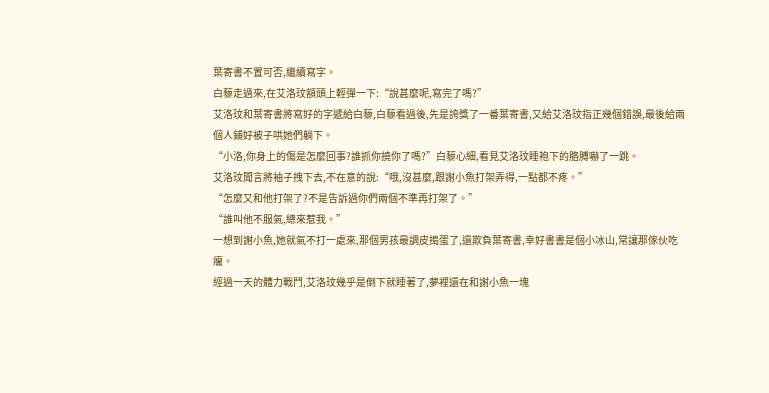葉寄書不置可否,繼續寫字。
白藜走過來,在艾洛玟額頭上輕彈一下:“說甚麼呢,寫完了嗎?”
艾洛玟和葉寄書將寫好的字遞給白藜,白藜看過後,先是誇獎了一番葉寄書,又給艾洛玟指正幾個錯誤,最後給兩個人鋪好被子哄她們躺下。
“小洛,你身上的傷是怎麼回事?誰抓你撓你了嗎?”白藜心細,看見艾洛玟睡袍下的胳膊嚇了一跳。
艾洛玟聞言將袖子拽下去,不在意的說:“哦,沒甚麼,跟謝小魚打架弄得,一點都不疼。”
“怎麼又和他打架了?不是告訴過你們兩個不準再打架了。”
“誰叫他不服氣,總來惹我。”
一想到謝小魚,她就氣不打一處來,那個男孩最調皮搗蛋了,還欺負葉寄書,幸好書書是個小冰山,常讓那傢伙吃癟。
經過一天的體力戰鬥,艾洛玟幾乎是倒下就睡著了,夢裡還在和謝小魚一塊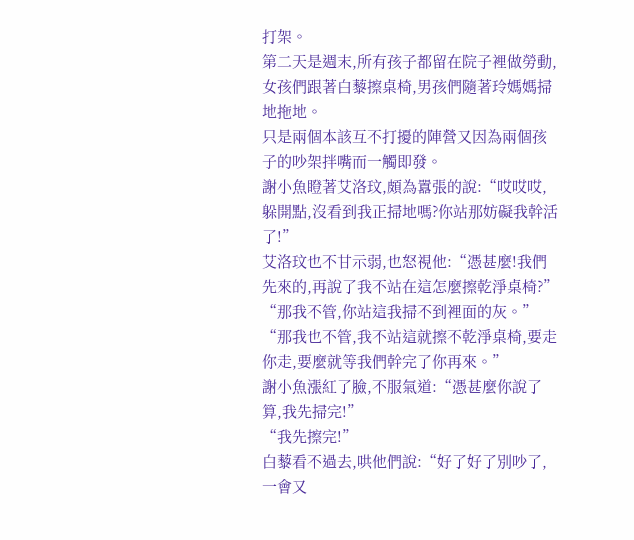打架。
第二天是週末,所有孩子都留在院子裡做勞動,女孩們跟著白藜擦桌椅,男孩們隨著玲媽媽掃地拖地。
只是兩個本該互不打擾的陣營又因為兩個孩子的吵架拌嘴而一觸即發。
謝小魚瞪著艾洛玟,頗為囂張的說:“哎哎哎,躲開點,沒看到我正掃地嗎?你站那妨礙我幹活了!”
艾洛玟也不甘示弱,也怒視他:“憑甚麼!我們先來的,再說了我不站在這怎麼擦乾淨桌椅?”
“那我不管,你站這我掃不到裡面的灰。”
“那我也不管,我不站這就擦不乾淨桌椅,要走你走,要麼就等我們幹完了你再來。”
謝小魚漲紅了臉,不服氣道:“憑甚麼你說了算,我先掃完!”
“我先擦完!”
白藜看不過去,哄他們說:“好了好了別吵了,一會又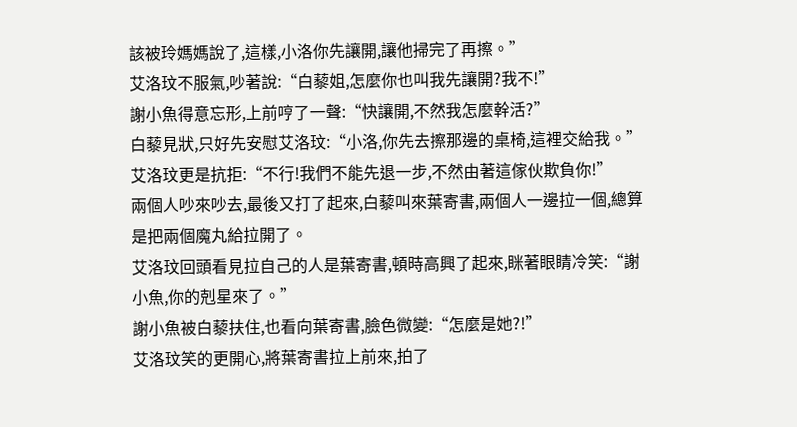該被玲媽媽說了,這樣,小洛你先讓開,讓他掃完了再擦。”
艾洛玟不服氣,吵著說:“白藜姐,怎麼你也叫我先讓開?我不!”
謝小魚得意忘形,上前哼了一聲:“快讓開,不然我怎麼幹活?”
白藜見狀,只好先安慰艾洛玟:“小洛,你先去擦那邊的桌椅,這裡交給我。”
艾洛玟更是抗拒:“不行!我們不能先退一步,不然由著這傢伙欺負你!”
兩個人吵來吵去,最後又打了起來,白藜叫來葉寄書,兩個人一邊拉一個,總算是把兩個魔丸給拉開了。
艾洛玟回頭看見拉自己的人是葉寄書,頓時高興了起來,眯著眼睛冷笑:“謝小魚,你的剋星來了。”
謝小魚被白藜扶住,也看向葉寄書,臉色微變:“怎麼是她?!”
艾洛玟笑的更開心,將葉寄書拉上前來,拍了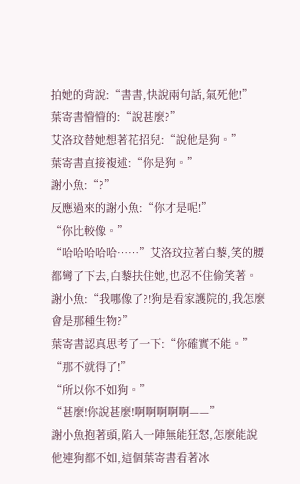拍她的背說:“書書,快說兩句話,氣死他!”
葉寄書懵懵的:“說甚麼?”
艾洛玟替她想著花招兒:“說他是狗。”
葉寄書直接複述:“你是狗。”
謝小魚:“?”
反應過來的謝小魚:“你才是呢!”
“你比較像。”
“哈哈哈哈哈……”艾洛玟拉著白藜,笑的腰都彎了下去,白藜扶住她,也忍不住偷笑著。
謝小魚:“我哪像了?!狗是看家護院的,我怎麼會是那種生物?”
葉寄書認真思考了一下:“你確實不能。”
“那不就得了!”
“所以你不如狗。”
“甚麼!你說甚麼!啊啊啊啊啊——”
謝小魚抱著頭,陷入一陣無能狂怒,怎麼能說他連狗都不如,這個葉寄書看著冰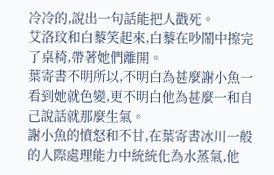冷冷的,說出一句話能把人戳死。
艾洛玟和白藜笑起來,白藜在吵鬧中擦完了桌椅,帶著她們離開。
葉寄書不明所以,不明白為甚麼謝小魚一看到她就色變,更不明白他為甚麼一和自己說話就那麼生氣。
謝小魚的憤怒和不甘,在葉寄書冰川一般的人際處理能力中統統化為水蒸氣,他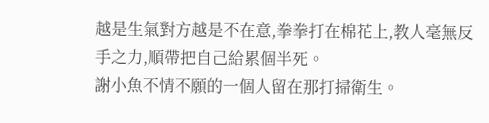越是生氣對方越是不在意,拳拳打在棉花上,教人毫無反手之力,順帶把自己給累個半死。
謝小魚不情不願的一個人留在那打掃衛生。